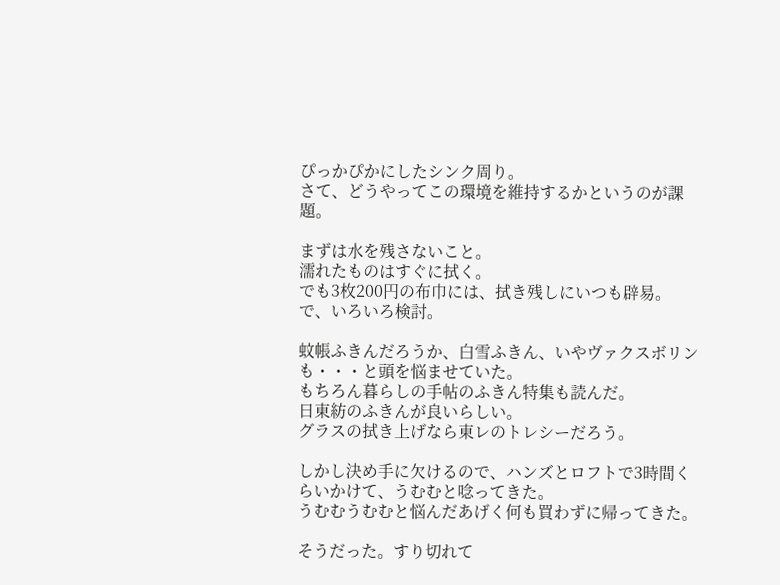ぴっかぴかにしたシンク周り。
さて、どうやってこの環境を維持するかというのが課題。

まずは水を残さないこと。
濡れたものはすぐに拭く。
でも3枚200円の布巾には、拭き残しにいつも辟易。
で、いろいろ検討。

蚊帳ふきんだろうか、白雪ふきん、いやヴァクスボリンも・・・と頭を悩ませていた。
もちろん暮らしの手帖のふきん特集も読んだ。
日東紡のふきんが良いらしい。
グラスの拭き上げなら東レのトレシーだろう。

しかし決め手に欠けるので、ハンズとロフトで3時間くらいかけて、うむむと唸ってきた。
うむむうむむと悩んだあげく何も買わずに帰ってきた。

そうだった。すり切れて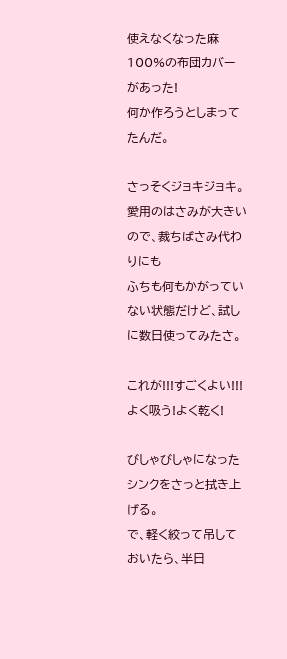使えなくなった麻100%の布団カバーがあった!
何か作ろうとしまってたんだ。

さっそくジョキジョキ。
愛用のはさみが大きいので、裁ちばさみ代わりにも
ふちも何もかがっていない状態だけど、試しに数日使ってみたさ。

これが!!!すごくよい!!!
よく吸う!よく乾く!

びしゃびしゃになったシンクをさっと拭き上げる。
で、軽く絞って吊しておいたら、半日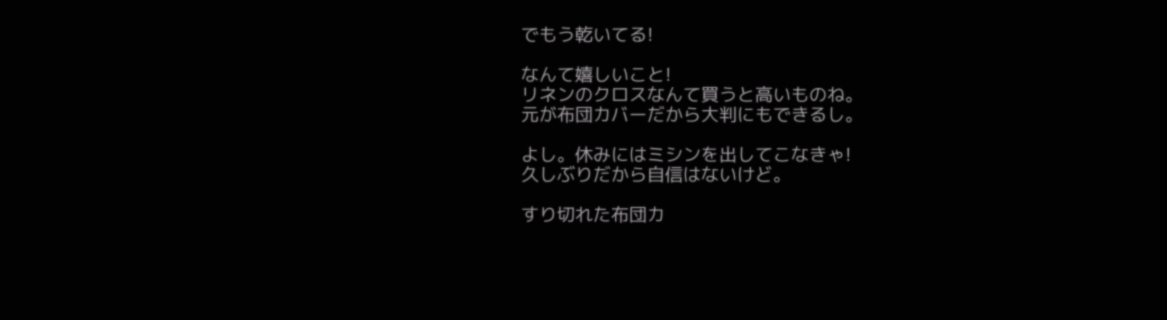でもう乾いてる!

なんて嬉しいこと!
リネンのクロスなんて買うと高いものね。
元が布団カバーだから大判にもできるし。

よし。休みにはミシンを出してこなきゃ!
久しぶりだから自信はないけど。

すり切れた布団カ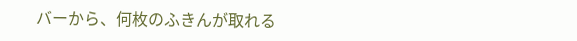バーから、何枚のふきんが取れる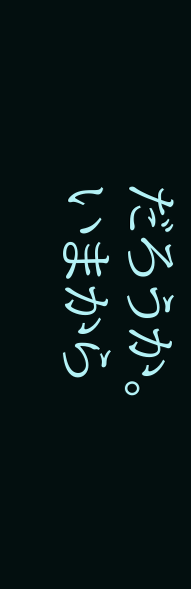だろうか。
いまから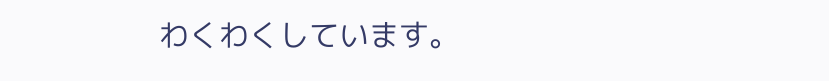わくわくしています。